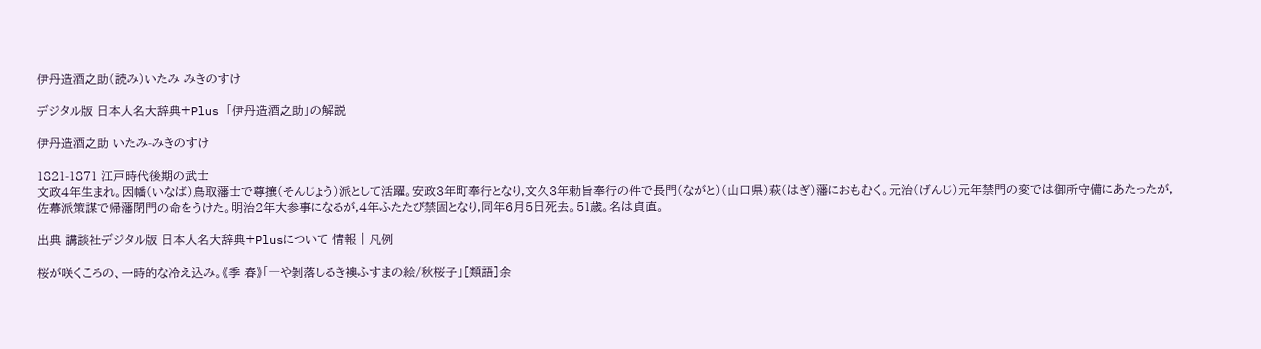伊丹造酒之助(読み)いたみ みきのすけ

デジタル版 日本人名大辞典+Plus 「伊丹造酒之助」の解説

伊丹造酒之助 いたみ-みきのすけ

1821-1871 江戸時代後期の武士
文政4年生まれ。因幡(いなば)鳥取藩士で尊攘(そんじょう)派として活躍。安政3年町奉行となり,文久3年勅旨奉行の件で長門(ながと)(山口県)萩(はぎ)藩におもむく。元治(げんじ)元年禁門の変では御所守備にあたったが,佐幕派策謀で帰藩閉門の命をうけた。明治2年大参事になるが,4年ふたたび禁固となり,同年6月5日死去。51歳。名は貞直。

出典 講談社デジタル版 日本人名大辞典+Plusについて 情報 | 凡例

桜が咲くころの、一時的な冷え込み。《季 春》「―や剝落しるき襖ふすまの絵/秋桜子」[類語]余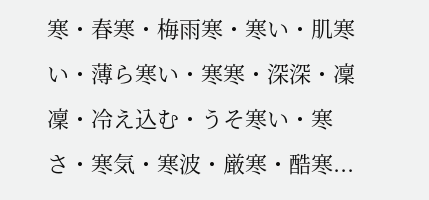寒・春寒・梅雨寒・寒い・肌寒い・薄ら寒い・寒寒・深深・凜凜・冷え込む・うそ寒い・寒さ・寒気・寒波・厳寒・酷寒...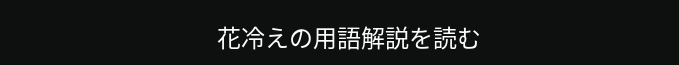花冷えの用語解説を読む